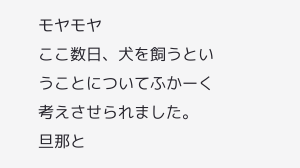モヤモヤ
ここ数日、犬を飼うということについてふかーく考えさせられました。
旦那と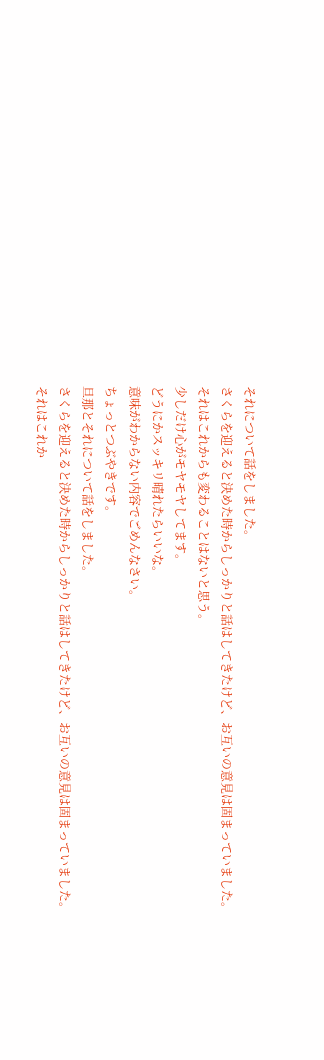それについて話をしました。
さくらを迎えると決めた時からしっかりと話はしてきたけど、お互いの意見は固まっていました。
それはこれからも変わることはないと思う。
少しだけ心がモヤモヤしてます。
どうにかスッキリ晴れたらいいな。
意味がわからない内容でごめんなさい。
ちょっとつぶやきです。
旦那とそれについて話をしました。
さくらを迎えると決めた時からしっかりと話はしてきたけど、お互いの意見は固まっていました。
それはこれか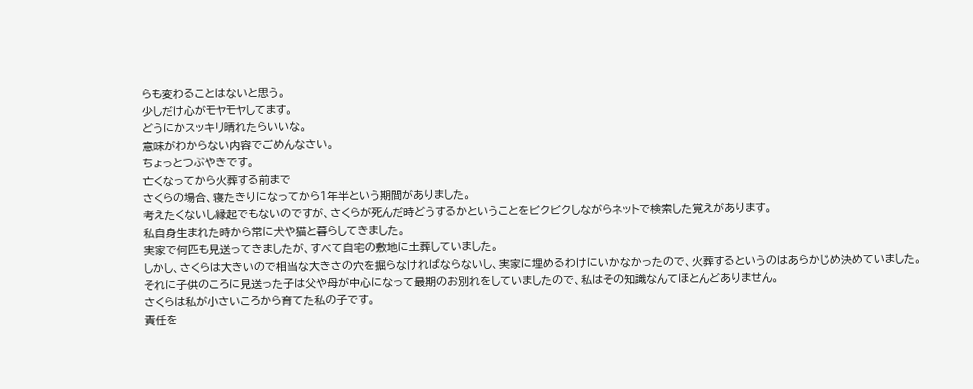らも変わることはないと思う。
少しだけ心がモヤモヤしてます。
どうにかスッキリ晴れたらいいな。
意味がわからない内容でごめんなさい。
ちょっとつぶやきです。
亡くなってから火葬する前まで
さくらの場合、寝たきりになってから1年半という期間がありました。
考えたくないし縁起でもないのですが、さくらが死んだ時どうするかということをビクビクしながらネットで検索した覚えがあります。
私自身生まれた時から常に犬や猫と暮らしてきました。
実家で何匹も見送ってきましたが、すべて自宅の敷地に土葬していました。
しかし、さくらは大きいので相当な大きさの穴を掘らなければならないし、実家に埋めるわけにいかなかったので、火葬するというのはあらかじめ決めていました。
それに子供のころに見送った子は父や母が中心になって最期のお別れをしていましたので、私はその知識なんてほとんどありません。
さくらは私が小さいころから育てた私の子です。
責任を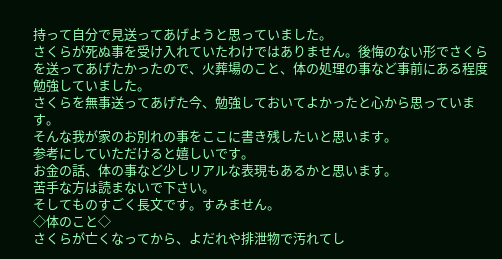持って自分で見送ってあげようと思っていました。
さくらが死ぬ事を受け入れていたわけではありません。後悔のない形でさくらを送ってあげたかったので、火葬場のこと、体の処理の事など事前にある程度勉強していました。
さくらを無事送ってあげた今、勉強しておいてよかったと心から思っています。
そんな我が家のお別れの事をここに書き残したいと思います。
参考にしていただけると嬉しいです。
お金の話、体の事など少しリアルな表現もあるかと思います。
苦手な方は読まないで下さい。
そしてものすごく長文です。すみません。
◇体のこと◇
さくらが亡くなってから、よだれや排泄物で汚れてし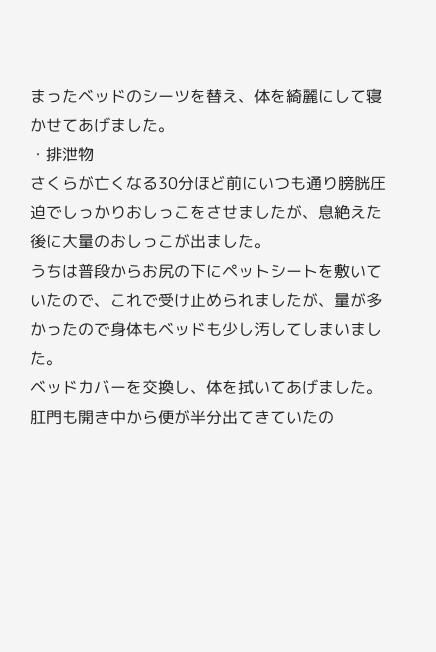まったベッドのシーツを替え、体を綺麗にして寝かせてあげました。
・排泄物
さくらが亡くなる30分ほど前にいつも通り膀胱圧迫でしっかりおしっこをさせましたが、息絶えた後に大量のおしっこが出ました。
うちは普段からお尻の下にペットシートを敷いていたので、これで受け止められましたが、量が多かったので身体もベッドも少し汚してしまいました。
ベッドカバーを交換し、体を拭いてあげました。
肛門も開き中から便が半分出てきていたの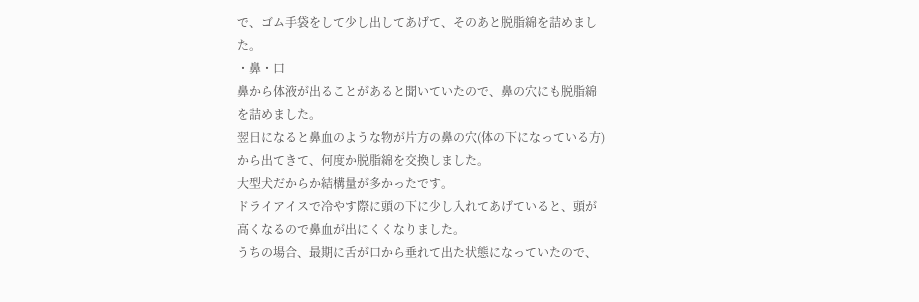で、ゴム手袋をして少し出してあげて、そのあと脱脂綿を詰めました。
・鼻・口
鼻から体液が出ることがあると聞いていたので、鼻の穴にも脱脂綿を詰めました。
翌日になると鼻血のような物が片方の鼻の穴(体の下になっている方)から出てきて、何度か脱脂綿を交換しました。
大型犬だからか結構量が多かったです。
ドライアイスで冷やす際に頭の下に少し入れてあげていると、頭が高くなるので鼻血が出にくくなりました。
うちの場合、最期に舌が口から垂れて出た状態になっていたので、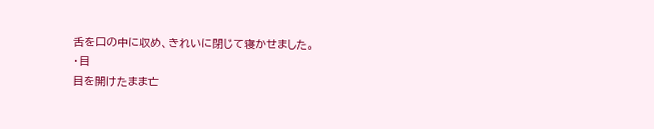舌を口の中に収め、きれいに閉じて寝かせました。
・目
目を開けたまま亡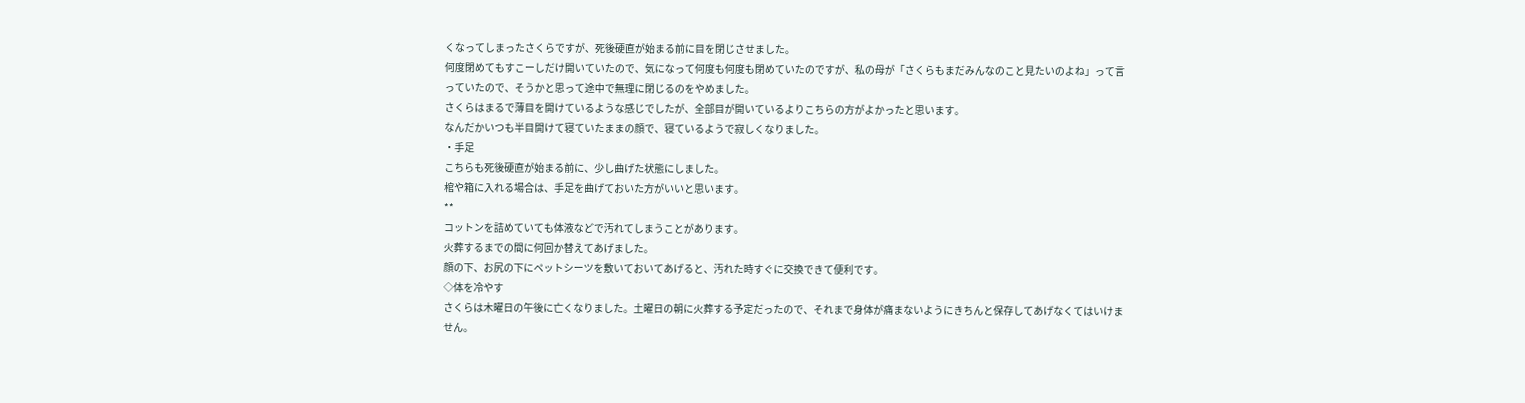くなってしまったさくらですが、死後硬直が始まる前に目を閉じさせました。
何度閉めてもすこーしだけ開いていたので、気になって何度も何度も閉めていたのですが、私の母が「さくらもまだみんなのこと見たいのよね」って言っていたので、そうかと思って途中で無理に閉じるのをやめました。
さくらはまるで薄目を開けているような感じでしたが、全部目が開いているよりこちらの方がよかったと思います。
なんだかいつも半目開けて寝ていたままの顔で、寝ているようで寂しくなりました。
・手足
こちらも死後硬直が始まる前に、少し曲げた状態にしました。
棺や箱に入れる場合は、手足を曲げておいた方がいいと思います。
**
コットンを詰めていても体液などで汚れてしまうことがあります。
火葬するまでの間に何回か替えてあげました。
顔の下、お尻の下にペットシーツを敷いておいてあげると、汚れた時すぐに交換できて便利です。
◇体を冷やす
さくらは木曜日の午後に亡くなりました。土曜日の朝に火葬する予定だったので、それまで身体が痛まないようにきちんと保存してあげなくてはいけません。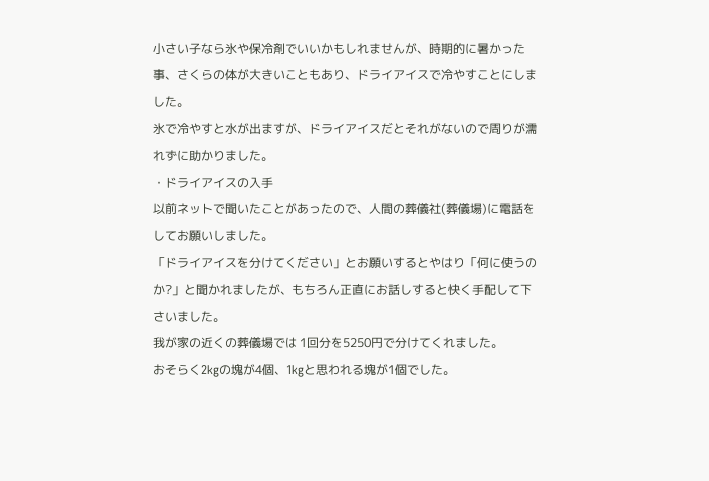小さい子なら氷や保冷剤でいいかもしれませんが、時期的に暑かった事、さくらの体が大きいこともあり、ドライアイスで冷やすことにしました。
氷で冷やすと水が出ますが、ドライアイスだとそれがないので周りが濡れずに助かりました。
・ドライアイスの入手
以前ネットで聞いたことがあったので、人間の葬儀社(葬儀場)に電話をしてお願いしました。
「ドライアイスを分けてください」とお願いするとやはり「何に使うのか?」と聞かれましたが、もちろん正直にお話しすると快く手配して下さいました。
我が家の近くの葬儀場では 1回分を5250円で分けてくれました。
おそらく2kgの塊が4個、1kgと思われる塊が1個でした。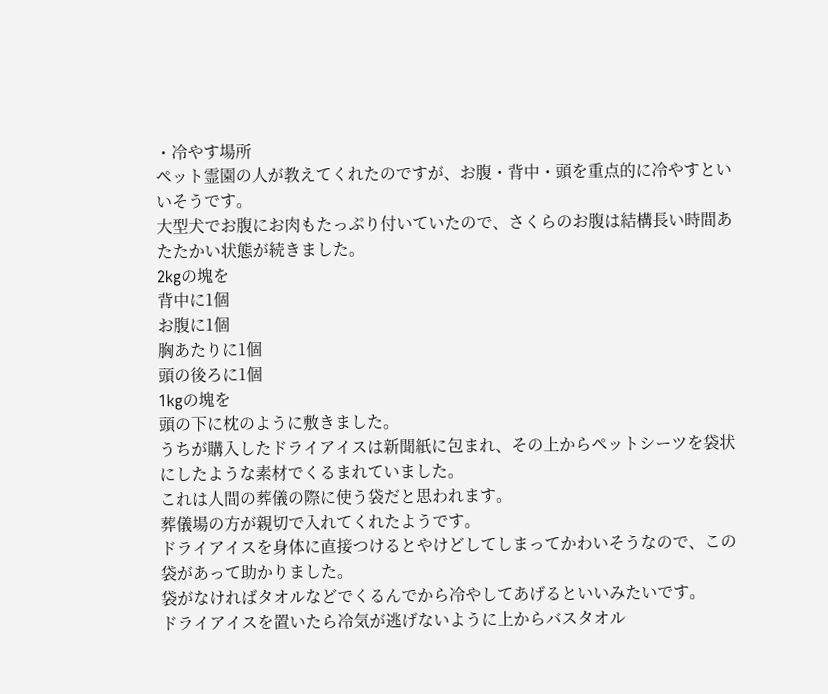・冷やす場所
ペット霊園の人が教えてくれたのですが、お腹・背中・頭を重点的に冷やすといいそうです。
大型犬でお腹にお肉もたっぷり付いていたので、さくらのお腹は結構長い時間あたたかい状態が続きました。
2kgの塊を
背中に1個
お腹に1個
胸あたりに1個
頭の後ろに1個
1kgの塊を
頭の下に枕のように敷きました。
うちが購入したドライアイスは新聞紙に包まれ、その上からペットシーツを袋状にしたような素材でくるまれていました。
これは人間の葬儀の際に使う袋だと思われます。
葬儀場の方が親切で入れてくれたようです。
ドライアイスを身体に直接つけるとやけどしてしまってかわいそうなので、この袋があって助かりました。
袋がなければタオルなどでくるんでから冷やしてあげるといいみたいです。
ドライアイスを置いたら冷気が逃げないように上からバスタオル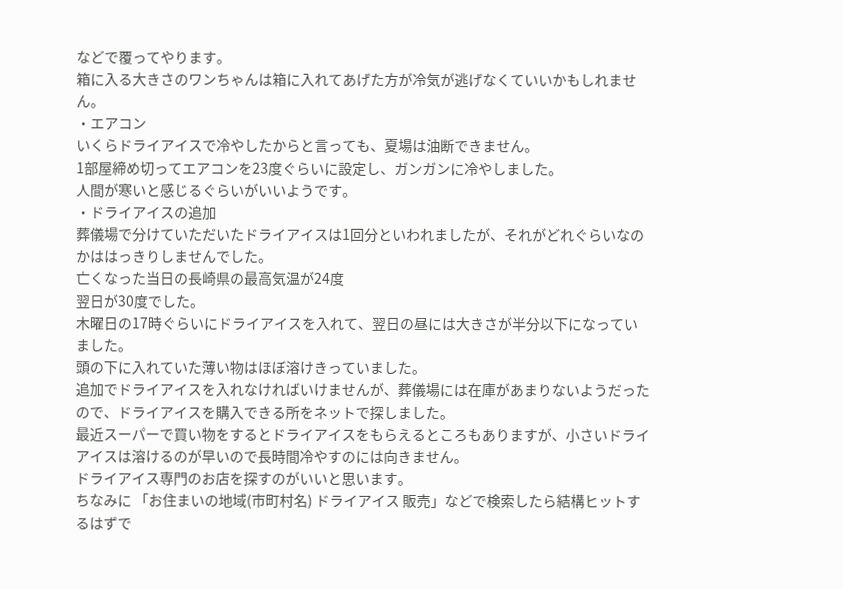などで覆ってやります。
箱に入る大きさのワンちゃんは箱に入れてあげた方が冷気が逃げなくていいかもしれません。
・エアコン
いくらドライアイスで冷やしたからと言っても、夏場は油断できません。
1部屋締め切ってエアコンを23度ぐらいに設定し、ガンガンに冷やしました。
人間が寒いと感じるぐらいがいいようです。
・ドライアイスの追加
葬儀場で分けていただいたドライアイスは1回分といわれましたが、それがどれぐらいなのかははっきりしませんでした。
亡くなった当日の長崎県の最高気温が24度
翌日が30度でした。
木曜日の17時ぐらいにドライアイスを入れて、翌日の昼には大きさが半分以下になっていました。
頭の下に入れていた薄い物はほぼ溶けきっていました。
追加でドライアイスを入れなければいけませんが、葬儀場には在庫があまりないようだったので、ドライアイスを購入できる所をネットで探しました。
最近スーパーで買い物をするとドライアイスをもらえるところもありますが、小さいドライアイスは溶けるのが早いので長時間冷やすのには向きません。
ドライアイス専門のお店を探すのがいいと思います。
ちなみに 「お住まいの地域(市町村名) ドライアイス 販売」などで検索したら結構ヒットするはずで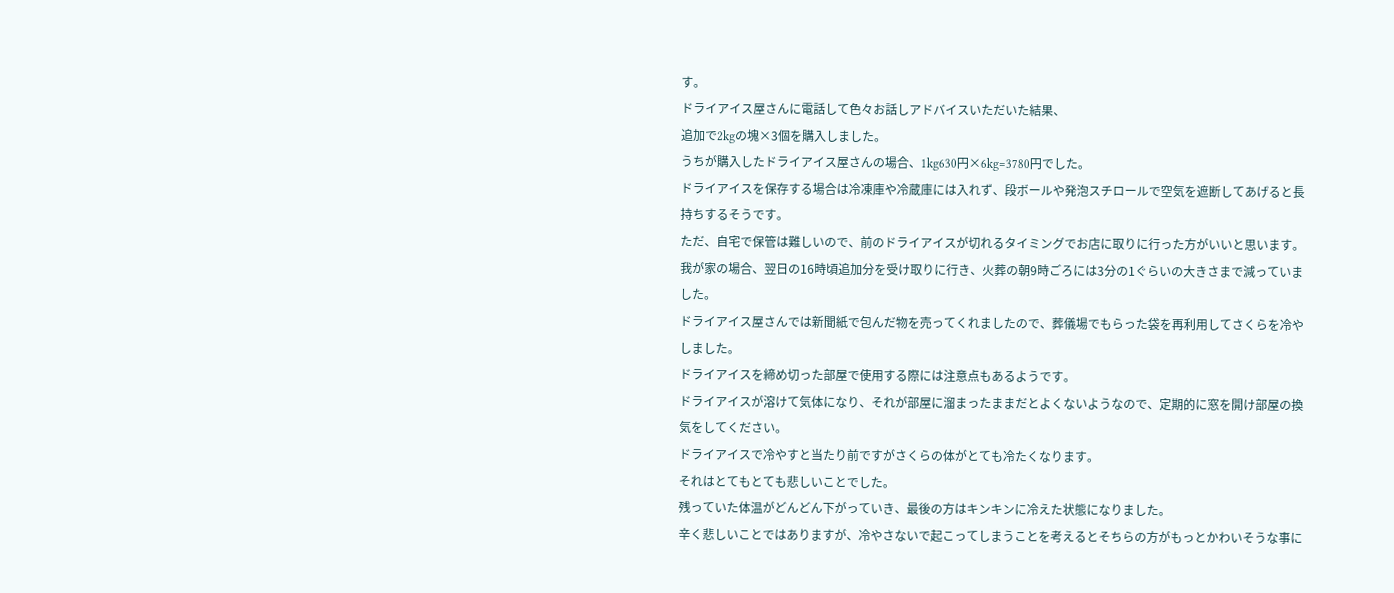す。
ドライアイス屋さんに電話して色々お話しアドバイスいただいた結果、
追加で2kgの塊×3個を購入しました。
うちが購入したドライアイス屋さんの場合、1kg630円×6kg=3780円でした。
ドライアイスを保存する場合は冷凍庫や冷蔵庫には入れず、段ボールや発泡スチロールで空気を遮断してあげると長持ちするそうです。
ただ、自宅で保管は難しいので、前のドライアイスが切れるタイミングでお店に取りに行った方がいいと思います。
我が家の場合、翌日の16時頃追加分を受け取りに行き、火葬の朝9時ごろには3分の1ぐらいの大きさまで減っていました。
ドライアイス屋さんでは新聞紙で包んだ物を売ってくれましたので、葬儀場でもらった袋を再利用してさくらを冷やしました。
ドライアイスを締め切った部屋で使用する際には注意点もあるようです。
ドライアイスが溶けて気体になり、それが部屋に溜まったままだとよくないようなので、定期的に窓を開け部屋の換気をしてください。
ドライアイスで冷やすと当たり前ですがさくらの体がとても冷たくなります。
それはとてもとても悲しいことでした。
残っていた体温がどんどん下がっていき、最後の方はキンキンに冷えた状態になりました。
辛く悲しいことではありますが、冷やさないで起こってしまうことを考えるとそちらの方がもっとかわいそうな事に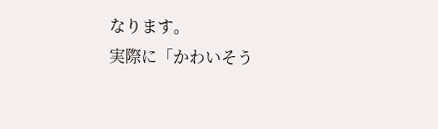なります。
実際に「かわいそう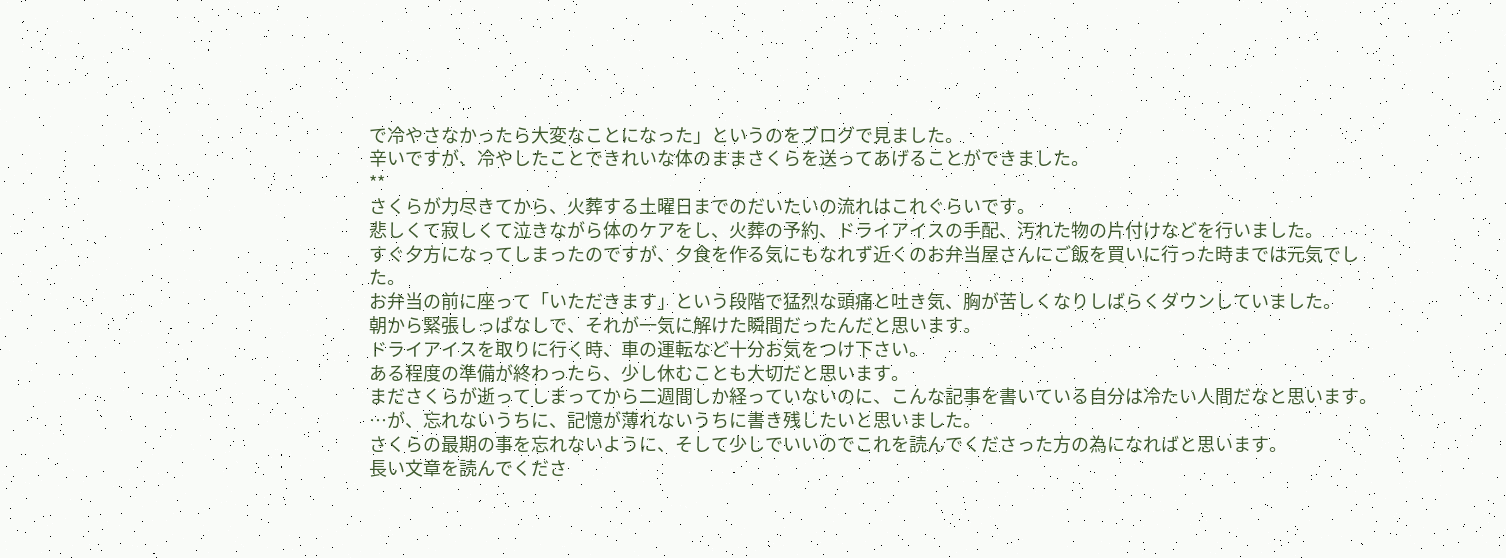で冷やさなかったら大変なことになった」というのをブログで見ました。
辛いですが、冷やしたことできれいな体のままさくらを送ってあげることができました。
**
さくらが力尽きてから、火葬する土曜日までのだいたいの流れはこれぐらいです。
悲しくて寂しくて泣きながら体のケアをし、火葬の予約、ドライアイスの手配、汚れた物の片付けなどを行いました。
すぐ夕方になってしまったのですが、夕食を作る気にもなれず近くのお弁当屋さんにご飯を買いに行った時までは元気でした。
お弁当の前に座って「いただきます」という段階で猛烈な頭痛と吐き気、胸が苦しくなりしばらくダウンしていました。
朝から緊張しっぱなしで、それが一気に解けた瞬間だったんだと思います。
ドライアイスを取りに行く時、車の運転など十分お気をつけ下さい。
ある程度の準備が終わったら、少し休むことも大切だと思います。
まださくらが逝ってしまってから二週間しか経っていないのに、こんな記事を書いている自分は冷たい人間だなと思います。
…が、忘れないうちに、記憶が薄れないうちに書き残したいと思いました。
さくらの最期の事を忘れないように、そして少しでいいのでこれを読んでくださった方の為になればと思います。
長い文章を読んでくださ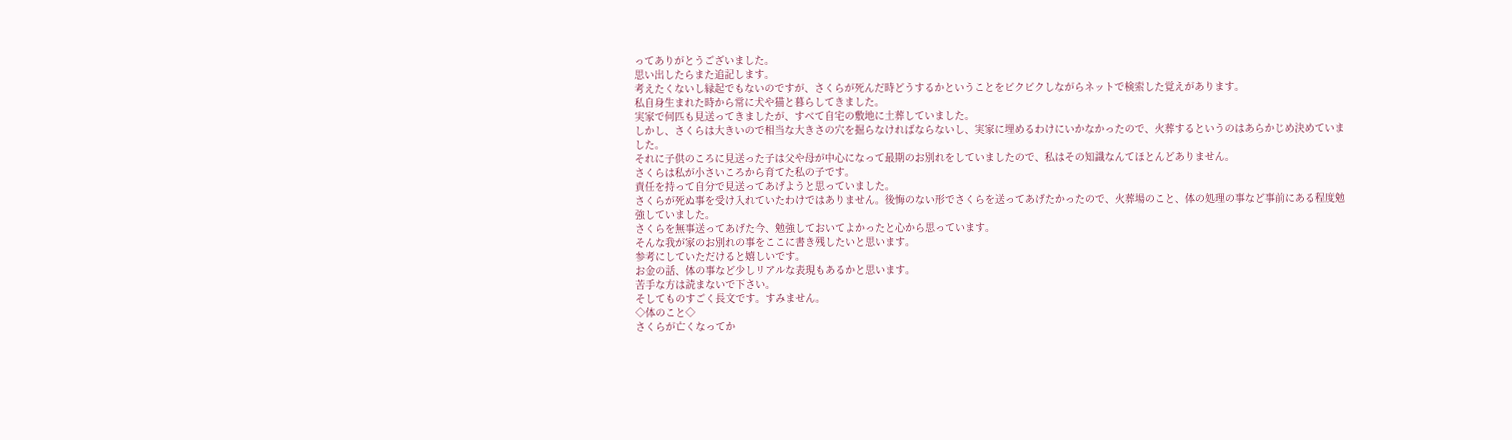ってありがとうございました。
思い出したらまた追記します。
考えたくないし縁起でもないのですが、さくらが死んだ時どうするかということをビクビクしながらネットで検索した覚えがあります。
私自身生まれた時から常に犬や猫と暮らしてきました。
実家で何匹も見送ってきましたが、すべて自宅の敷地に土葬していました。
しかし、さくらは大きいので相当な大きさの穴を掘らなければならないし、実家に埋めるわけにいかなかったので、火葬するというのはあらかじめ決めていました。
それに子供のころに見送った子は父や母が中心になって最期のお別れをしていましたので、私はその知識なんてほとんどありません。
さくらは私が小さいころから育てた私の子です。
責任を持って自分で見送ってあげようと思っていました。
さくらが死ぬ事を受け入れていたわけではありません。後悔のない形でさくらを送ってあげたかったので、火葬場のこと、体の処理の事など事前にある程度勉強していました。
さくらを無事送ってあげた今、勉強しておいてよかったと心から思っています。
そんな我が家のお別れの事をここに書き残したいと思います。
参考にしていただけると嬉しいです。
お金の話、体の事など少しリアルな表現もあるかと思います。
苦手な方は読まないで下さい。
そしてものすごく長文です。すみません。
◇体のこと◇
さくらが亡くなってか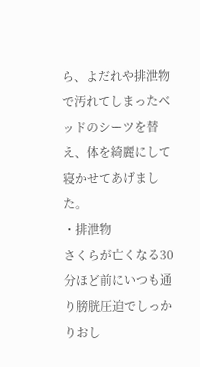ら、よだれや排泄物で汚れてしまったベッドのシーツを替え、体を綺麗にして寝かせてあげました。
・排泄物
さくらが亡くなる30分ほど前にいつも通り膀胱圧迫でしっかりおし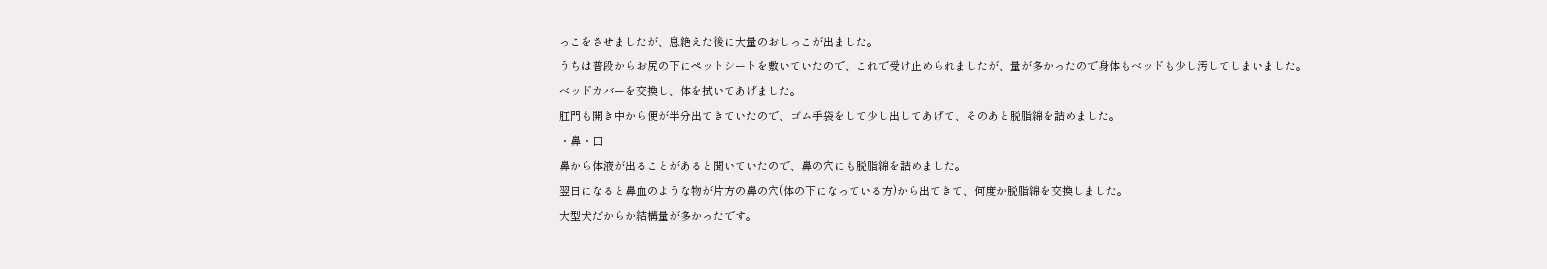っこをさせましたが、息絶えた後に大量のおしっこが出ました。
うちは普段からお尻の下にペットシートを敷いていたので、これで受け止められましたが、量が多かったので身体もベッドも少し汚してしまいました。
ベッドカバーを交換し、体を拭いてあげました。
肛門も開き中から便が半分出てきていたので、ゴム手袋をして少し出してあげて、そのあと脱脂綿を詰めました。
・鼻・口
鼻から体液が出ることがあると聞いていたので、鼻の穴にも脱脂綿を詰めました。
翌日になると鼻血のような物が片方の鼻の穴(体の下になっている方)から出てきて、何度か脱脂綿を交換しました。
大型犬だからか結構量が多かったです。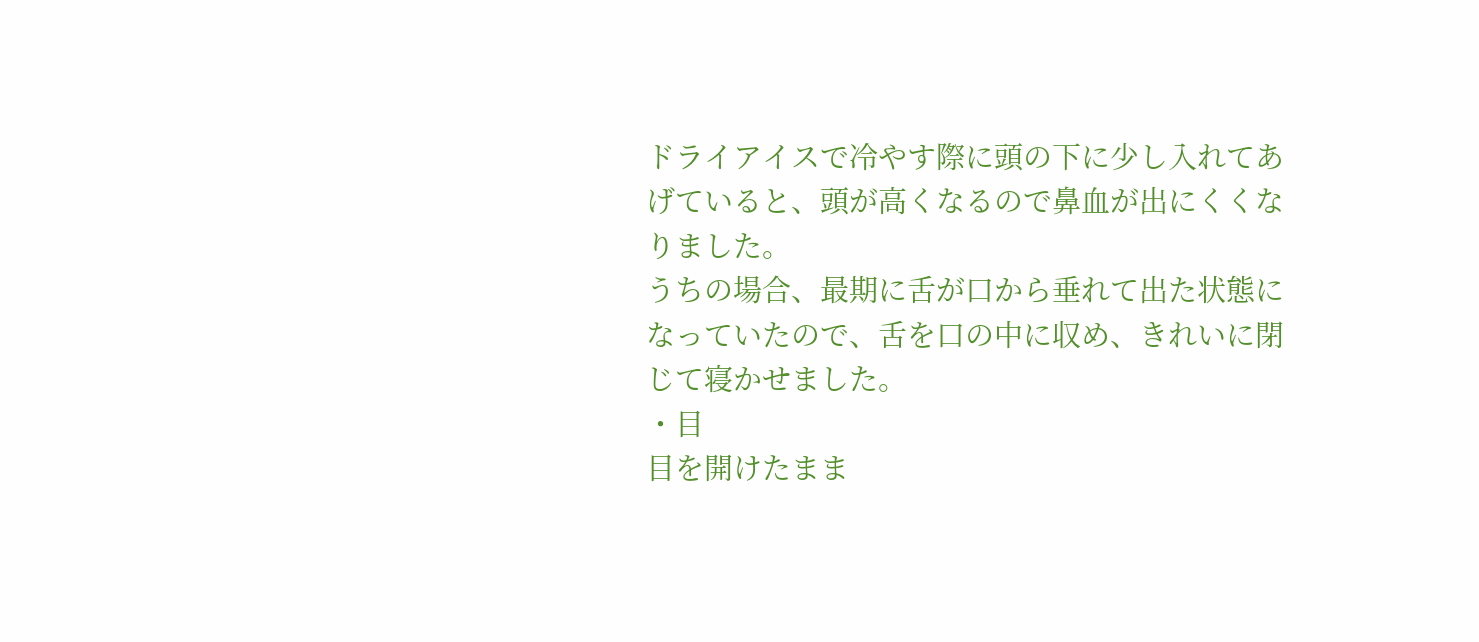ドライアイスで冷やす際に頭の下に少し入れてあげていると、頭が高くなるので鼻血が出にくくなりました。
うちの場合、最期に舌が口から垂れて出た状態になっていたので、舌を口の中に収め、きれいに閉じて寝かせました。
・目
目を開けたまま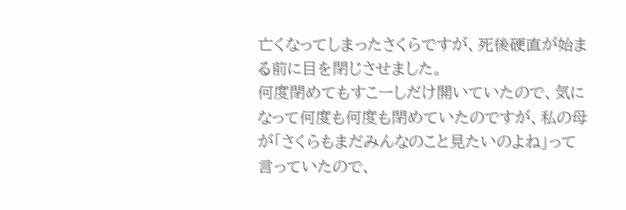亡くなってしまったさくらですが、死後硬直が始まる前に目を閉じさせました。
何度閉めてもすこーしだけ開いていたので、気になって何度も何度も閉めていたのですが、私の母が「さくらもまだみんなのこと見たいのよね」って言っていたので、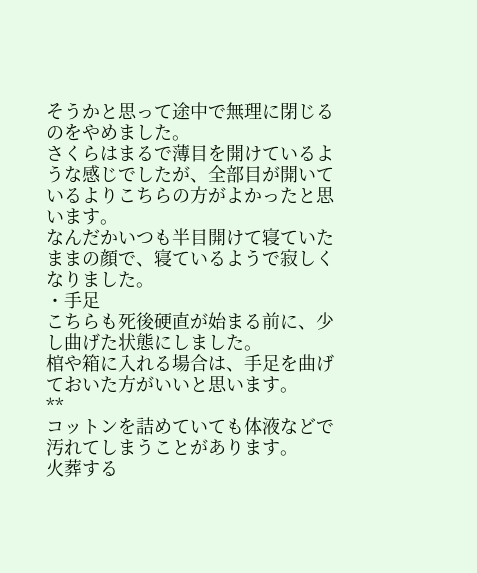そうかと思って途中で無理に閉じるのをやめました。
さくらはまるで薄目を開けているような感じでしたが、全部目が開いているよりこちらの方がよかったと思います。
なんだかいつも半目開けて寝ていたままの顔で、寝ているようで寂しくなりました。
・手足
こちらも死後硬直が始まる前に、少し曲げた状態にしました。
棺や箱に入れる場合は、手足を曲げておいた方がいいと思います。
**
コットンを詰めていても体液などで汚れてしまうことがあります。
火葬する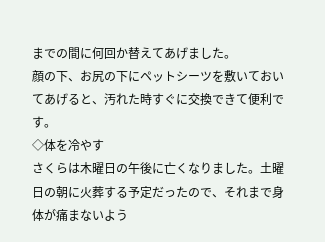までの間に何回か替えてあげました。
顔の下、お尻の下にペットシーツを敷いておいてあげると、汚れた時すぐに交換できて便利です。
◇体を冷やす
さくらは木曜日の午後に亡くなりました。土曜日の朝に火葬する予定だったので、それまで身体が痛まないよう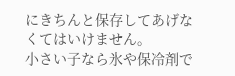にきちんと保存してあげなくてはいけません。
小さい子なら氷や保冷剤で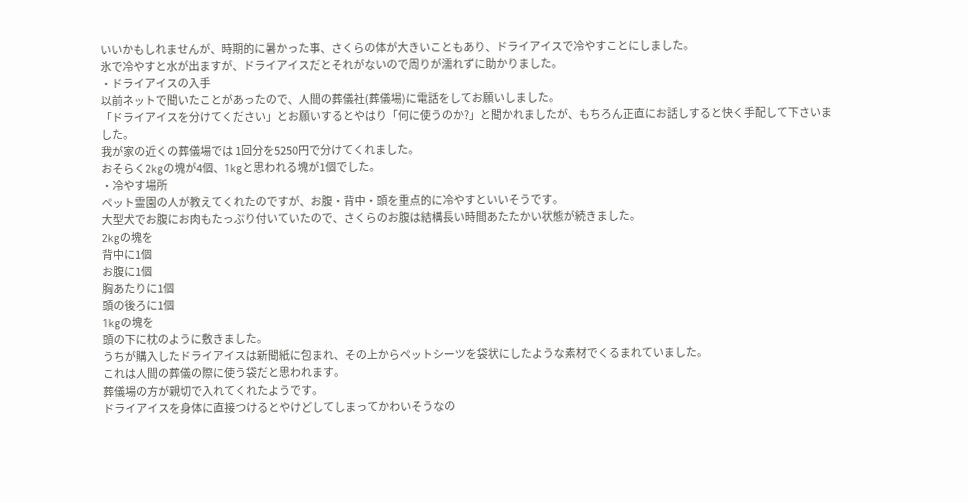いいかもしれませんが、時期的に暑かった事、さくらの体が大きいこともあり、ドライアイスで冷やすことにしました。
氷で冷やすと水が出ますが、ドライアイスだとそれがないので周りが濡れずに助かりました。
・ドライアイスの入手
以前ネットで聞いたことがあったので、人間の葬儀社(葬儀場)に電話をしてお願いしました。
「ドライアイスを分けてください」とお願いするとやはり「何に使うのか?」と聞かれましたが、もちろん正直にお話しすると快く手配して下さいました。
我が家の近くの葬儀場では 1回分を5250円で分けてくれました。
おそらく2kgの塊が4個、1kgと思われる塊が1個でした。
・冷やす場所
ペット霊園の人が教えてくれたのですが、お腹・背中・頭を重点的に冷やすといいそうです。
大型犬でお腹にお肉もたっぷり付いていたので、さくらのお腹は結構長い時間あたたかい状態が続きました。
2kgの塊を
背中に1個
お腹に1個
胸あたりに1個
頭の後ろに1個
1kgの塊を
頭の下に枕のように敷きました。
うちが購入したドライアイスは新聞紙に包まれ、その上からペットシーツを袋状にしたような素材でくるまれていました。
これは人間の葬儀の際に使う袋だと思われます。
葬儀場の方が親切で入れてくれたようです。
ドライアイスを身体に直接つけるとやけどしてしまってかわいそうなの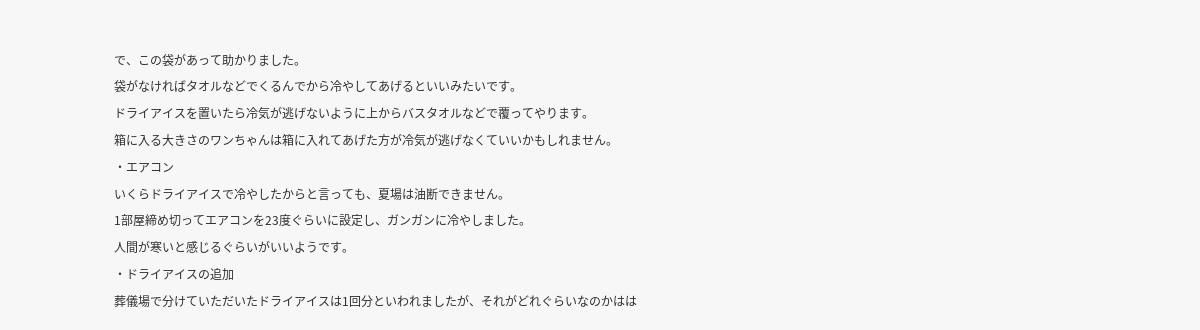で、この袋があって助かりました。
袋がなければタオルなどでくるんでから冷やしてあげるといいみたいです。
ドライアイスを置いたら冷気が逃げないように上からバスタオルなどで覆ってやります。
箱に入る大きさのワンちゃんは箱に入れてあげた方が冷気が逃げなくていいかもしれません。
・エアコン
いくらドライアイスで冷やしたからと言っても、夏場は油断できません。
1部屋締め切ってエアコンを23度ぐらいに設定し、ガンガンに冷やしました。
人間が寒いと感じるぐらいがいいようです。
・ドライアイスの追加
葬儀場で分けていただいたドライアイスは1回分といわれましたが、それがどれぐらいなのかはは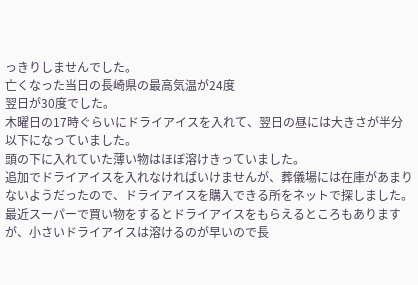っきりしませんでした。
亡くなった当日の長崎県の最高気温が24度
翌日が30度でした。
木曜日の17時ぐらいにドライアイスを入れて、翌日の昼には大きさが半分以下になっていました。
頭の下に入れていた薄い物はほぼ溶けきっていました。
追加でドライアイスを入れなければいけませんが、葬儀場には在庫があまりないようだったので、ドライアイスを購入できる所をネットで探しました。
最近スーパーで買い物をするとドライアイスをもらえるところもありますが、小さいドライアイスは溶けるのが早いので長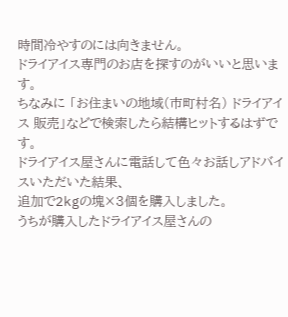時間冷やすのには向きません。
ドライアイス専門のお店を探すのがいいと思います。
ちなみに 「お住まいの地域(市町村名) ドライアイス 販売」などで検索したら結構ヒットするはずです。
ドライアイス屋さんに電話して色々お話しアドバイスいただいた結果、
追加で2kgの塊×3個を購入しました。
うちが購入したドライアイス屋さんの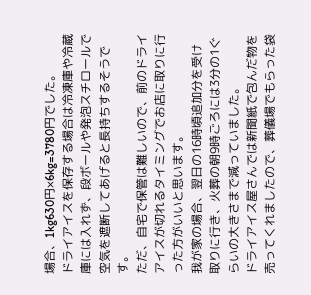場合、1kg630円×6kg=3780円でした。
ドライアイスを保存する場合は冷凍庫や冷蔵庫には入れず、段ボールや発泡スチロールで空気を遮断してあげると長持ちするそうです。
ただ、自宅で保管は難しいので、前のドライアイスが切れるタイミングでお店に取りに行った方がいいと思います。
我が家の場合、翌日の16時頃追加分を受け取りに行き、火葬の朝9時ごろには3分の1ぐらいの大きさまで減っていました。
ドライアイス屋さんでは新聞紙で包んだ物を売ってくれましたので、葬儀場でもらった袋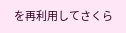を再利用してさくら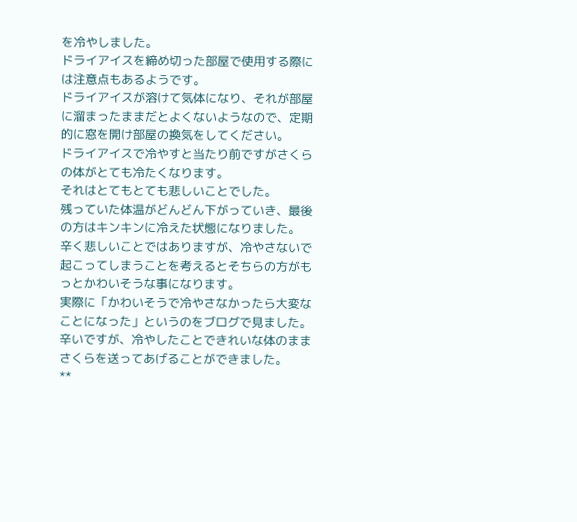を冷やしました。
ドライアイスを締め切った部屋で使用する際には注意点もあるようです。
ドライアイスが溶けて気体になり、それが部屋に溜まったままだとよくないようなので、定期的に窓を開け部屋の換気をしてください。
ドライアイスで冷やすと当たり前ですがさくらの体がとても冷たくなります。
それはとてもとても悲しいことでした。
残っていた体温がどんどん下がっていき、最後の方はキンキンに冷えた状態になりました。
辛く悲しいことではありますが、冷やさないで起こってしまうことを考えるとそちらの方がもっとかわいそうな事になります。
実際に「かわいそうで冷やさなかったら大変なことになった」というのをブログで見ました。
辛いですが、冷やしたことできれいな体のままさくらを送ってあげることができました。
**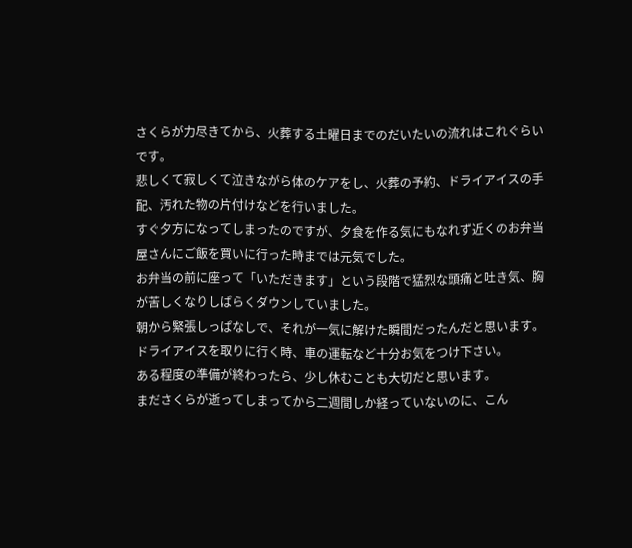さくらが力尽きてから、火葬する土曜日までのだいたいの流れはこれぐらいです。
悲しくて寂しくて泣きながら体のケアをし、火葬の予約、ドライアイスの手配、汚れた物の片付けなどを行いました。
すぐ夕方になってしまったのですが、夕食を作る気にもなれず近くのお弁当屋さんにご飯を買いに行った時までは元気でした。
お弁当の前に座って「いただきます」という段階で猛烈な頭痛と吐き気、胸が苦しくなりしばらくダウンしていました。
朝から緊張しっぱなしで、それが一気に解けた瞬間だったんだと思います。
ドライアイスを取りに行く時、車の運転など十分お気をつけ下さい。
ある程度の準備が終わったら、少し休むことも大切だと思います。
まださくらが逝ってしまってから二週間しか経っていないのに、こん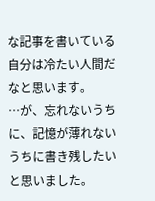な記事を書いている自分は冷たい人間だなと思います。
…が、忘れないうちに、記憶が薄れないうちに書き残したいと思いました。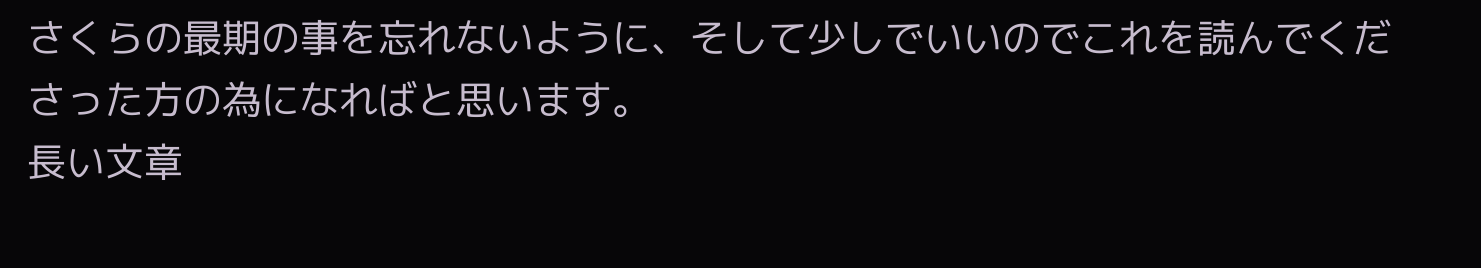さくらの最期の事を忘れないように、そして少しでいいのでこれを読んでくださった方の為になればと思います。
長い文章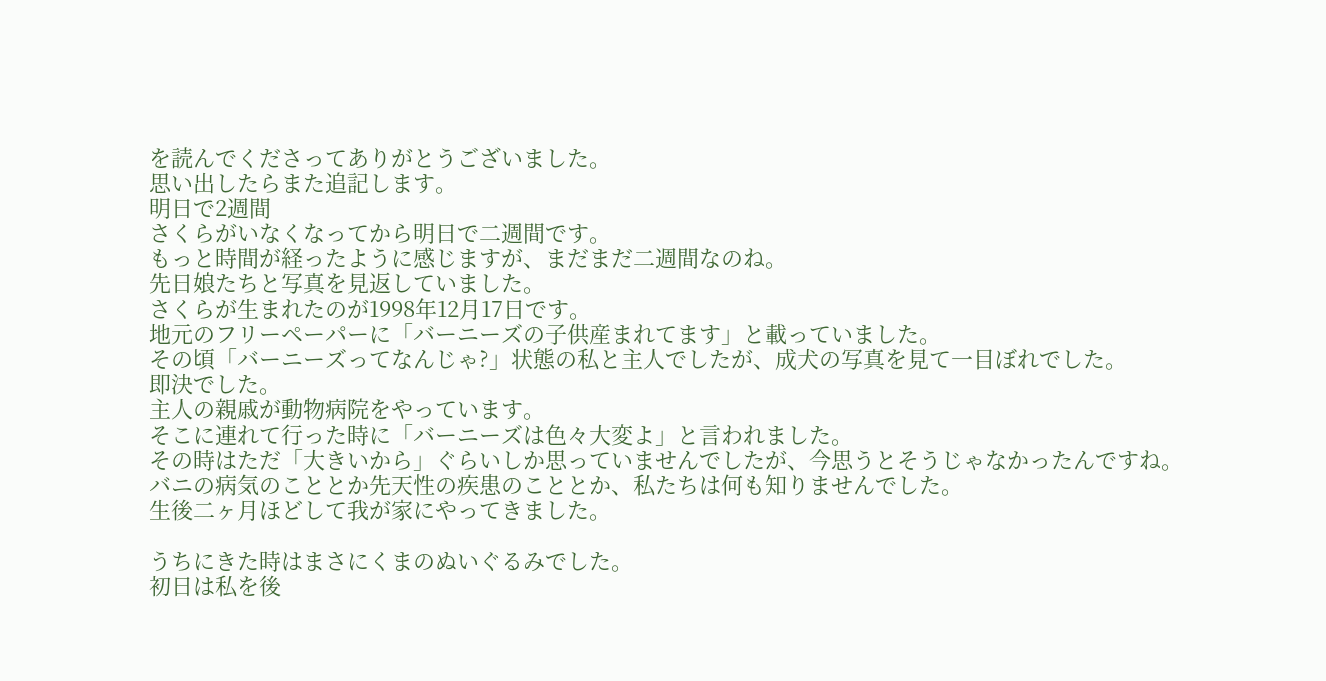を読んでくださってありがとうございました。
思い出したらまた追記します。
明日で2週間
さくらがいなくなってから明日で二週間です。
もっと時間が経ったように感じますが、まだまだ二週間なのね。
先日娘たちと写真を見返していました。
さくらが生まれたのが1998年12月17日です。
地元のフリーペーパーに「バーニーズの子供産まれてます」と載っていました。
その頃「バーニーズってなんじゃ?」状態の私と主人でしたが、成犬の写真を見て一目ぼれでした。
即決でした。
主人の親戚が動物病院をやっています。
そこに連れて行った時に「バーニーズは色々大変よ」と言われました。
その時はただ「大きいから」ぐらいしか思っていませんでしたが、今思うとそうじゃなかったんですね。
バニの病気のこととか先天性の疾患のこととか、私たちは何も知りませんでした。
生後二ヶ月ほどして我が家にやってきました。

うちにきた時はまさにくまのぬいぐるみでした。
初日は私を後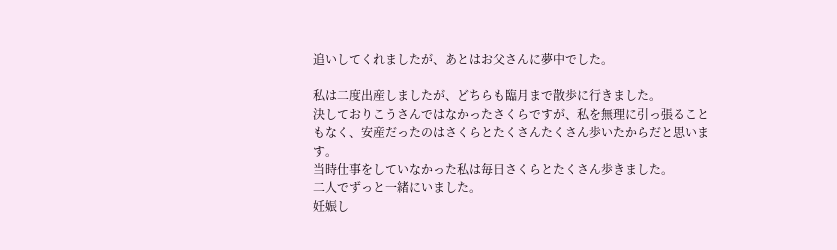追いしてくれましたが、あとはお父さんに夢中でした。

私は二度出産しましたが、どちらも臨月まで散歩に行きました。
決しておりこうさんではなかったさくらですが、私を無理に引っ張ることもなく、安産だったのはさくらとたくさんたくさん歩いたからだと思います。
当時仕事をしていなかった私は毎日さくらとたくさん歩きました。
二人でずっと一緒にいました。
妊娠し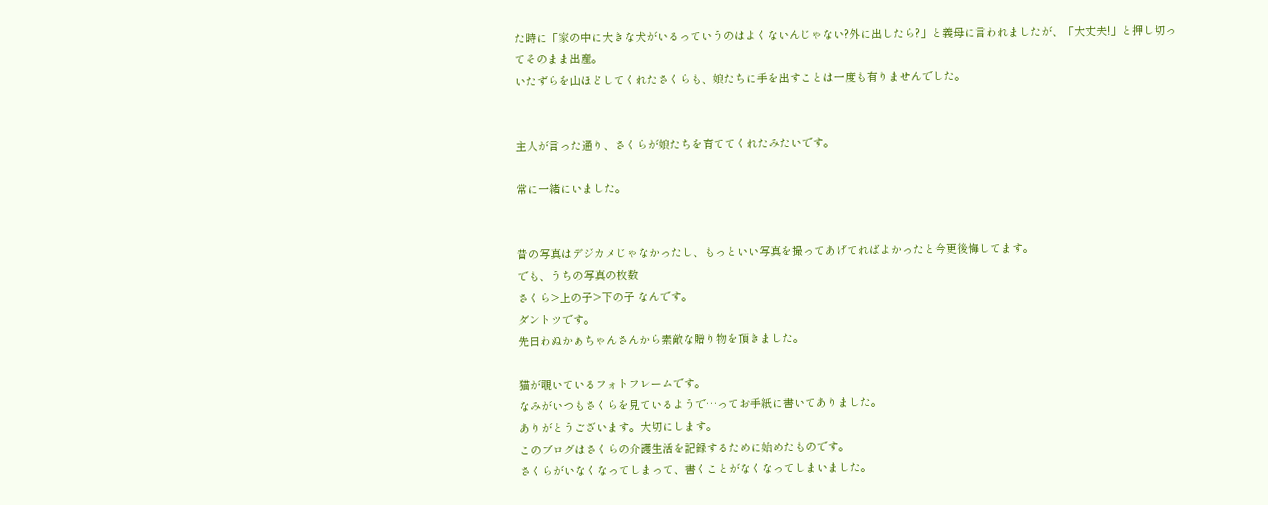た時に「家の中に大きな犬がいるっていうのはよくないんじゃない?外に出したら?」と義母に言われましたが、「大丈夫!」と押し切ってそのまま出産。
いたずらを山ほどしてくれたさくらも、娘たちに手を出すことは一度も有りませんでした。


主人が言った通り、さくらが娘たちを育ててくれたみたいです。

常に一緒にいました。


昔の写真はデジカメじゃなかったし、もっといい写真を撮ってあげてればよかったと今更後悔してます。
でも、うちの写真の枚数
さくら>上の子>下の子 なんです。
ダントツです。
先日わぬかぁちゃんさんから素敵な贈り物を頂きました。

猫が覗いているフォトフレームです。
なみがいつもさくらを見ているようで…ってお手紙に書いてありました。
ありがとうございます。大切にします。
このブログはさくらの介護生活を記録するために始めたものです。
さくらがいなくなってしまって、書くことがなくなってしまいました。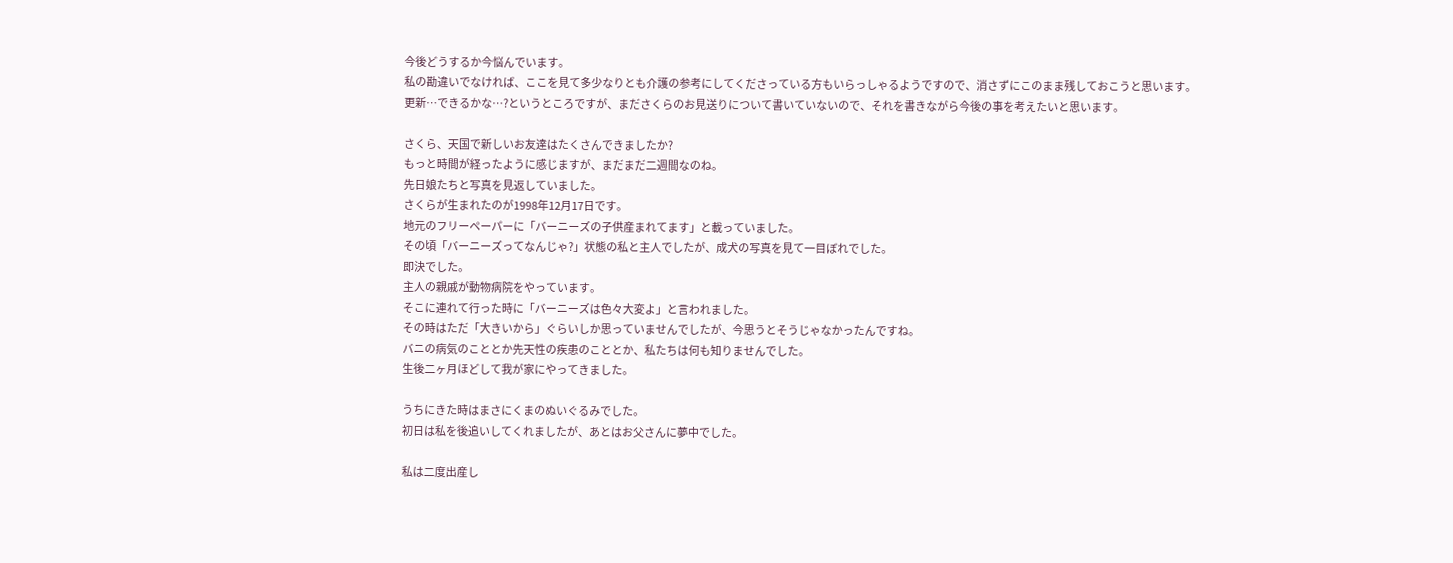今後どうするか今悩んでいます。
私の勘違いでなければ、ここを見て多少なりとも介護の参考にしてくださっている方もいらっしゃるようですので、消さずにこのまま残しておこうと思います。
更新…できるかな…?というところですが、まださくらのお見送りについて書いていないので、それを書きながら今後の事を考えたいと思います。

さくら、天国で新しいお友達はたくさんできましたか?
もっと時間が経ったように感じますが、まだまだ二週間なのね。
先日娘たちと写真を見返していました。
さくらが生まれたのが1998年12月17日です。
地元のフリーペーパーに「バーニーズの子供産まれてます」と載っていました。
その頃「バーニーズってなんじゃ?」状態の私と主人でしたが、成犬の写真を見て一目ぼれでした。
即決でした。
主人の親戚が動物病院をやっています。
そこに連れて行った時に「バーニーズは色々大変よ」と言われました。
その時はただ「大きいから」ぐらいしか思っていませんでしたが、今思うとそうじゃなかったんですね。
バニの病気のこととか先天性の疾患のこととか、私たちは何も知りませんでした。
生後二ヶ月ほどして我が家にやってきました。

うちにきた時はまさにくまのぬいぐるみでした。
初日は私を後追いしてくれましたが、あとはお父さんに夢中でした。

私は二度出産し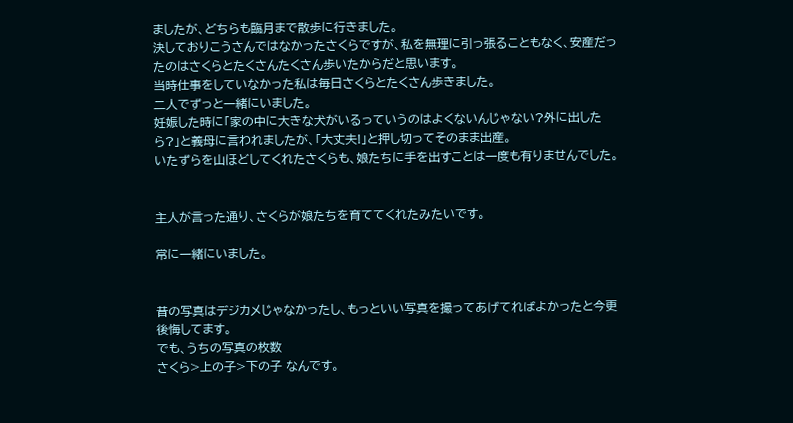ましたが、どちらも臨月まで散歩に行きました。
決しておりこうさんではなかったさくらですが、私を無理に引っ張ることもなく、安産だったのはさくらとたくさんたくさん歩いたからだと思います。
当時仕事をしていなかった私は毎日さくらとたくさん歩きました。
二人でずっと一緒にいました。
妊娠した時に「家の中に大きな犬がいるっていうのはよくないんじゃない?外に出したら?」と義母に言われましたが、「大丈夫!」と押し切ってそのまま出産。
いたずらを山ほどしてくれたさくらも、娘たちに手を出すことは一度も有りませんでした。


主人が言った通り、さくらが娘たちを育ててくれたみたいです。

常に一緒にいました。


昔の写真はデジカメじゃなかったし、もっといい写真を撮ってあげてればよかったと今更後悔してます。
でも、うちの写真の枚数
さくら>上の子>下の子 なんです。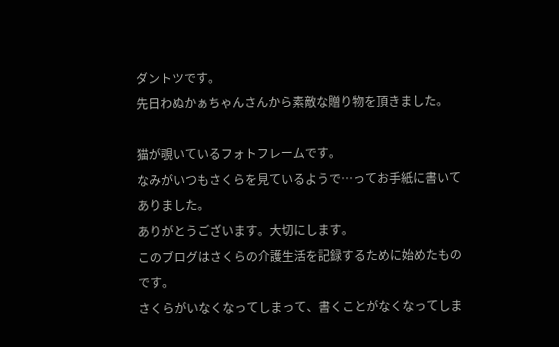ダントツです。
先日わぬかぁちゃんさんから素敵な贈り物を頂きました。

猫が覗いているフォトフレームです。
なみがいつもさくらを見ているようで…ってお手紙に書いてありました。
ありがとうございます。大切にします。
このブログはさくらの介護生活を記録するために始めたものです。
さくらがいなくなってしまって、書くことがなくなってしま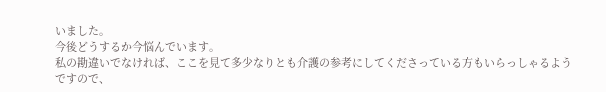いました。
今後どうするか今悩んでいます。
私の勘違いでなければ、ここを見て多少なりとも介護の参考にしてくださっている方もいらっしゃるようですので、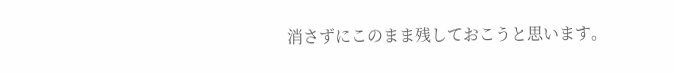消さずにこのまま残しておこうと思います。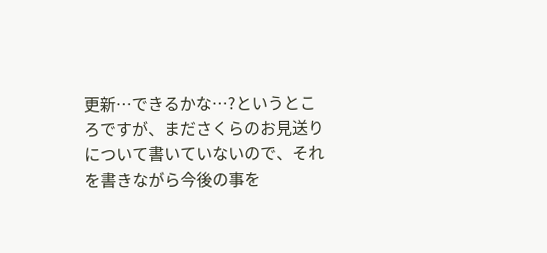更新…できるかな…?というところですが、まださくらのお見送りについて書いていないので、それを書きながら今後の事を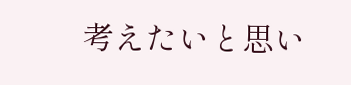考えたいと思い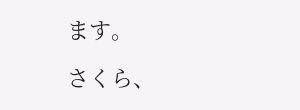ます。

さくら、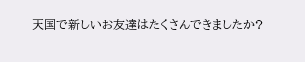天国で新しいお友達はたくさんできましたか?